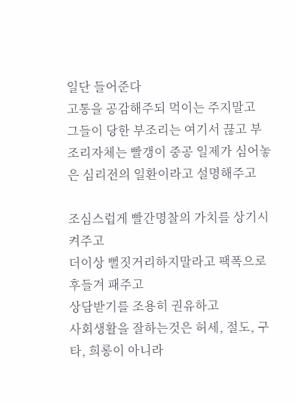일단 들어준다
고통을 공감해주되 먹이는 주지말고
그들이 당한 부조리는 여기서 끊고 부조리자체는 빨갱이 중공 일제가 심어놓은 심리전의 일환이라고 설명해주고

조심스럽게 빨간명찰의 가치를 상기시켜주고
더이상 뻘짓거리하지말라고 팩폭으로 후들겨 패주고
상담받기를 조용히 권유하고
사회생활을 잘하는것은 허세, 절도, 구타, 희롱이 아니라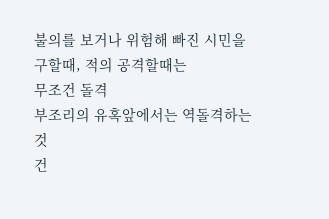불의를 보거나 위험해 빠진 시민을 구할때, 적의 공격할때는
무조건 돌격
부조리의 유혹앞에서는 역돌격하는것
건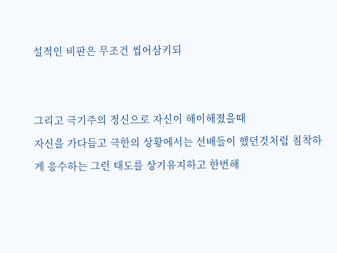설적인 비판은 무조건 씹어삼키되


그리고 극기주의 정신으로 자신이 해이해졌을때
자신을 가다듬고 극한의 상황에서는 선배들이 했던것처럼 침착하게 응수하는 그런 태도를 상기유지하고 한번해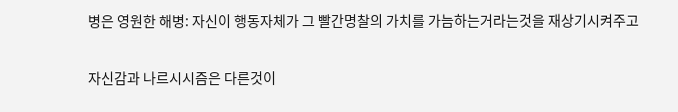병은 영원한 해병: 자신이 행동자체가 그 빨간명찰의 가치를 가늠하는거라는것을 재상기시켜주고

자신감과 나르시시즘은 다른것이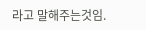라고 말해주는것임.